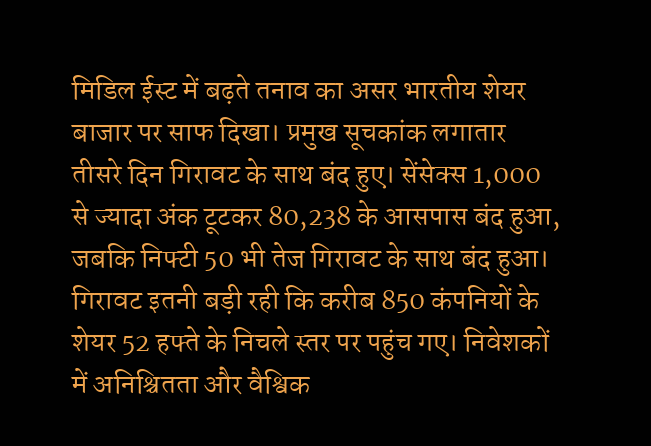मिडिल ईस्ट में बढ़ते तनाव का असर भारतीय शेयर बाजार पर साफ दिखा। प्रमुख सूचकांक लगातार तीसरे दिन गिरावट के साथ बंद हुए। सेंसेक्स 1,000 से ज्यादा अंक टूटकर 80,238 के आसपास बंद हुआ, जबकि निफ्टी 50 भी तेज गिरावट के साथ बंद हुआ। गिरावट इतनी बड़ी रही कि करीब 850 कंपनियों के शेयर 52 हफ्ते के निचले स्तर पर पहुंच गए। निवेशकों में अनिश्चितता और वैश्विक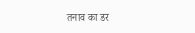तनाव का डर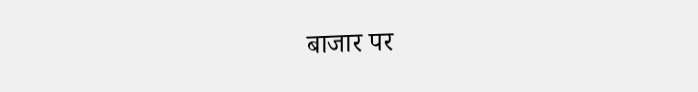बाजार पर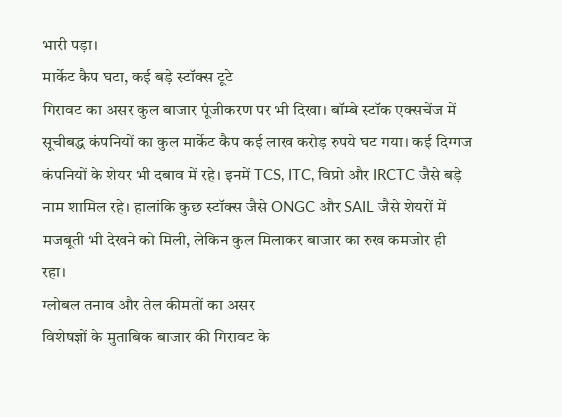भारी पड़ा।
मार्केट कैप घटा, कई बड़े स्टॉक्स टूटे
गिरावट का असर कुल बाजार पूंजीकरण पर भी दिखा। बॉम्बे स्टॉक एक्सचेंज में सूचीबद्ध कंपनियों का कुल मार्केट कैप कई लाख करोड़ रुपये घट गया। कई दिग्गज कंपनियों के शेयर भी दबाव में रहे। इनमें TCS, ITC, विप्रो और IRCTC जैसे बड़े नाम शामिल रहे। हालांकि कुछ स्टॉक्स जैसे ONGC और SAIL जैसे शेयरों में मजबूती भी देखने को मिली, लेकिन कुल मिलाकर बाजार का रुख कमजोर ही रहा।
ग्लोबल तनाव और तेल कीमतों का असर
विशेषज्ञों के मुताबिक बाजार की गिरावट के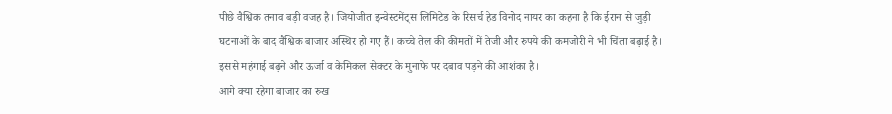पीछे वैश्विक तनाव बड़ी वजह है। जियोजीत इन्वेस्टमेंट्स लिमिटेड के रिसर्च हेड विनोद नायर का कहना है कि ईरान से जुड़ी घटनाओं के बाद वैश्विक बाजार अस्थिर हो गए हैं। कच्चे तेल की कीमतों में तेजी और रुपये की कमजोरी ने भी चिंता बढ़ाई है। इससे महंगाई बढ़ने और ऊर्जा व केमिकल सेक्टर के मुनाफे पर दबाव पड़ने की आशंका है।
आगे क्या रहेगा बाजार का रुख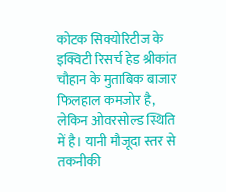कोटक सिक्योरिटीज के इक्विटी रिसर्च हेड श्रीकांत चौहान के मुताबिक बाजार फिलहाल कमजोर है, लेकिन ओवरसोल्ड स्थिति में है। यानी मौजूदा स्तर से तकनीकी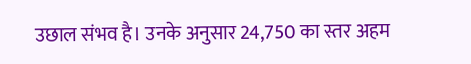उछाल संभव है। उनके अनुसार 24,750 का स्तर अहम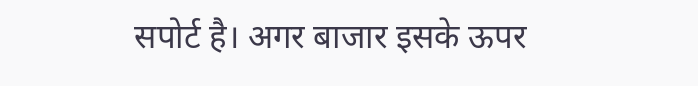सपोर्ट है। अगर बाजार इसके ऊपर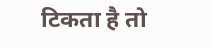टिकता है तो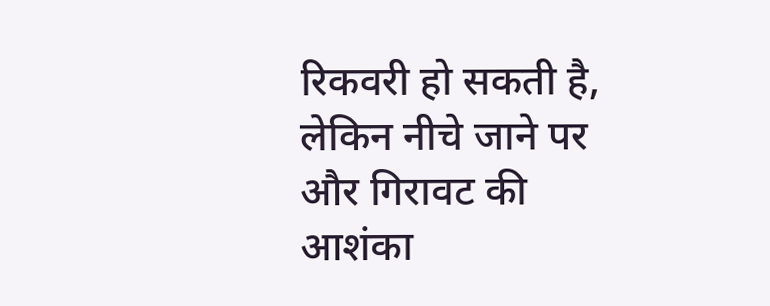रिकवरी हो सकती है, लेकिन नीचे जाने पर और गिरावट की आशंका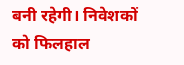बनी रहेगी। निवेशकों को फिलहाल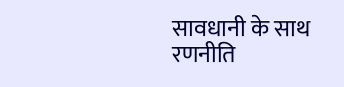सावधानी के साथ रणनीति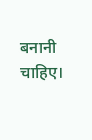बनानी चाहिए।